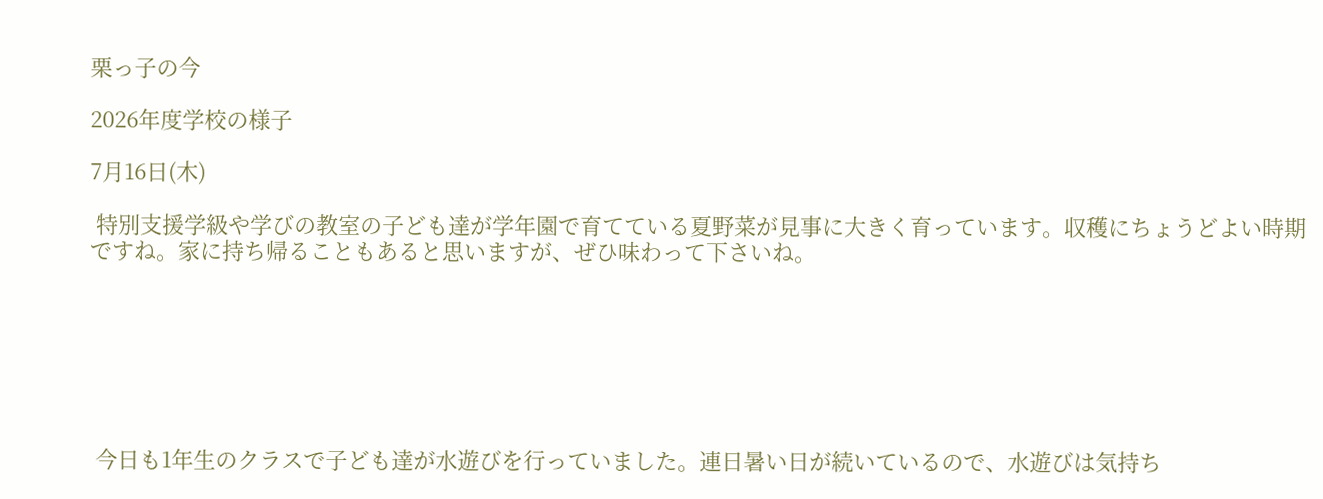栗っ子の今

2026年度学校の様子

7月16日(木)

 特別支援学級や学びの教室の子ども達が学年園で育てている夏野菜が見事に大きく育っています。収穫にちょうどよい時期ですね。家に持ち帰ることもあると思いますが、ぜひ味わって下さいね。







 今日も1年生のクラスで子ども達が水遊びを行っていました。連日暑い日が続いているので、水遊びは気持ち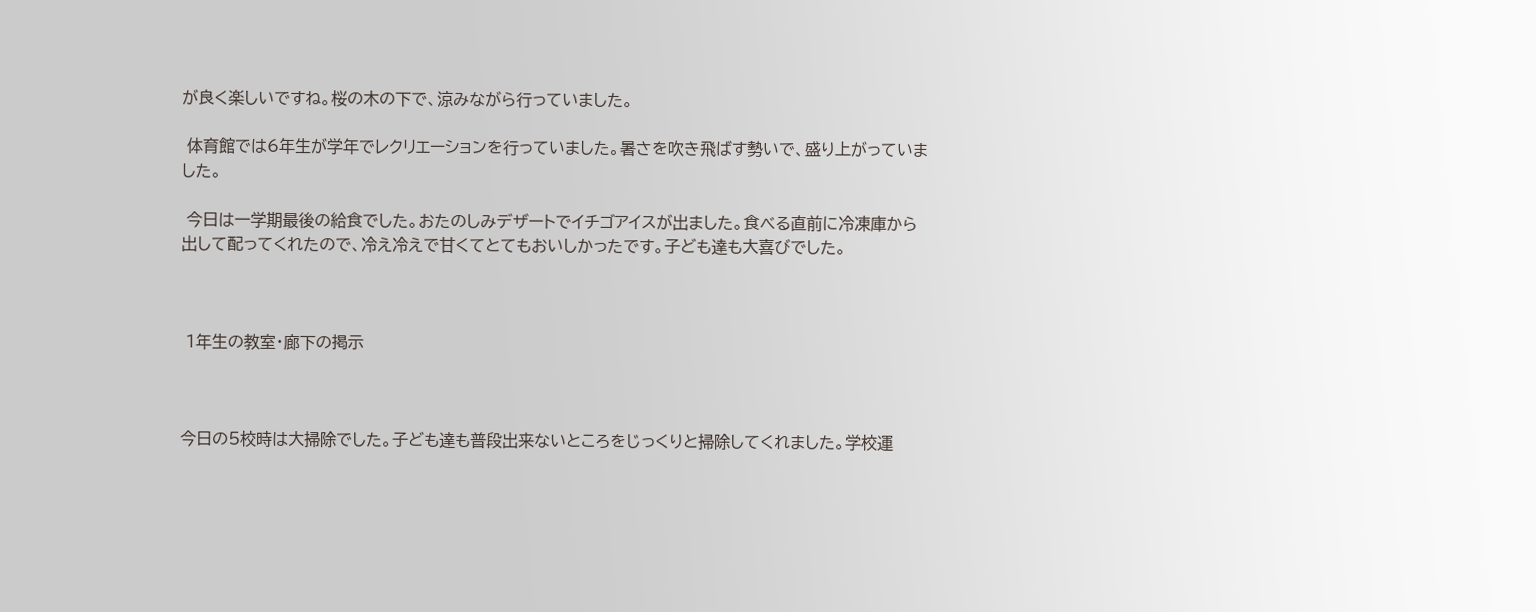が良く楽しいですね。桜の木の下で、涼みながら行っていました。

 体育館では6年生が学年でレクリエーションを行っていました。暑さを吹き飛ばす勢いで、盛り上がっていました。

 今日は一学期最後の給食でした。おたのしみデザートでイチゴアイスが出ました。食べる直前に冷凍庫から出して配ってくれたので、冷え冷えで甘くてとてもおいしかったです。子ども達も大喜びでした。



 1年生の教室・廊下の掲示



今日の5校時は大掃除でした。子ども達も普段出来ないところをじっくりと掃除してくれました。学校運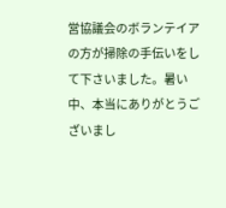営協議会のボランテイアの方が掃除の手伝いをして下さいました。暑い中、本当にありがとうございまし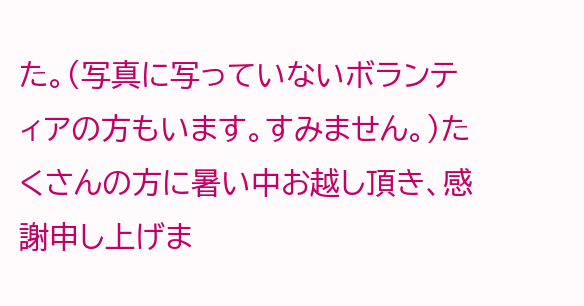た。(写真に写っていないボランティアの方もいます。すみません。)たくさんの方に暑い中お越し頂き、感謝申し上げま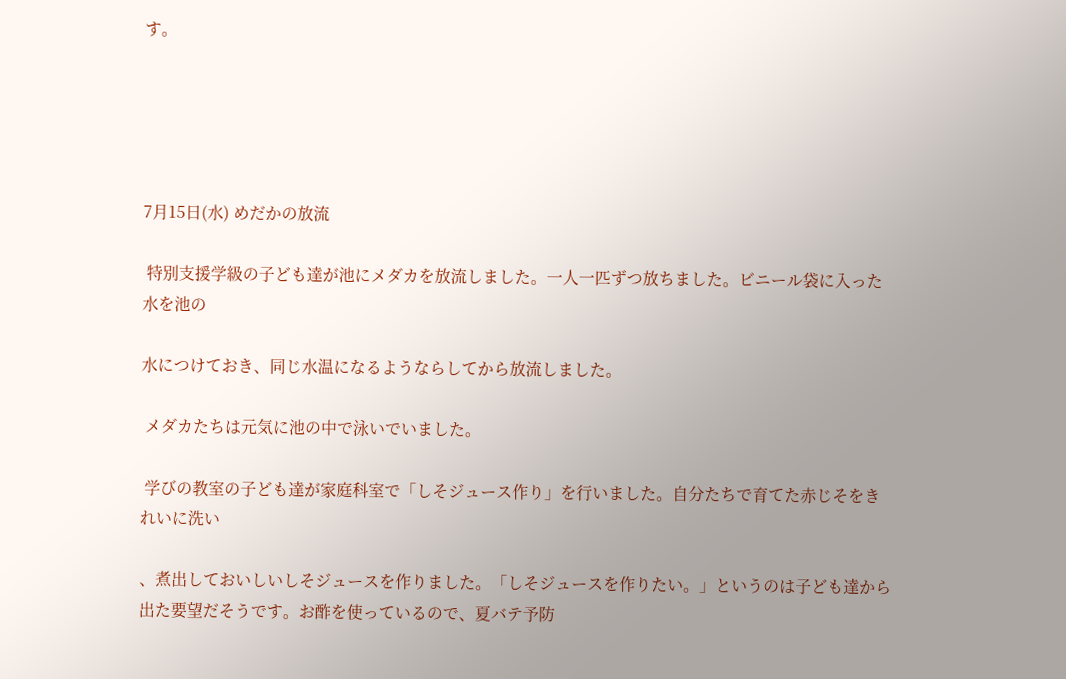す。





7月15日(水) めだかの放流

 特別支援学級の子ども達が池にメダカを放流しました。一人一匹ずつ放ちました。ビニール袋に入った水を池の

水につけておき、同じ水温になるようならしてから放流しました。

 メダカたちは元気に池の中で泳いでいました。

 学びの教室の子ども達が家庭科室で「しそジュース作り」を行いました。自分たちで育てた赤じそをきれいに洗い

、煮出しておいしいしそジュースを作りました。「しそジュースを作りたい。」というのは子ども達から出た要望だそうです。お酢を使っているので、夏バテ予防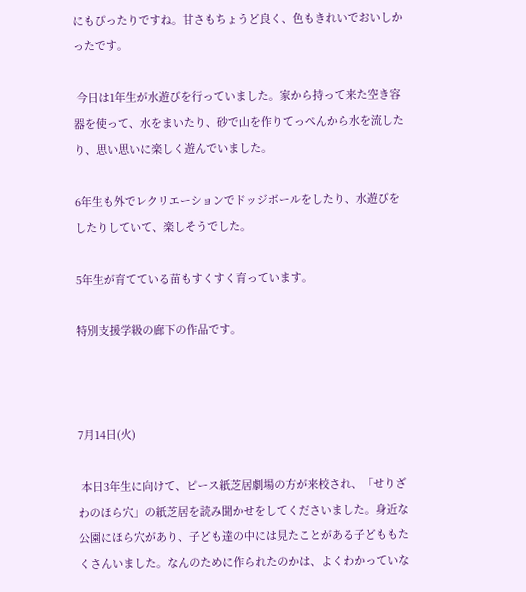にもぴったりですね。甘さもちょうど良く、色もきれいでおいしかったです。

 今日は1年生が水遊びを行っていました。家から持って来た空き容器を使って、水をまいたり、砂で山を作りてっぺんから水を流したり、思い思いに楽しく遊んでいました。

6年生も外でレクリエーションでドッジボールをしたり、水遊びをしたりしていて、楽しそうでした。

5年生が育てている苗もすくすく育っています。

特別支援学級の廊下の作品です。



7月14日(火)

 本日3年生に向けて、ピース紙芝居劇場の方が来校され、「せりざわのほら穴」の紙芝居を読み聞かせをしてくださいました。身近な公園にほら穴があり、子ども達の中には見たことがある子どももたくさんいました。なんのために作られたのかは、よくわかっていな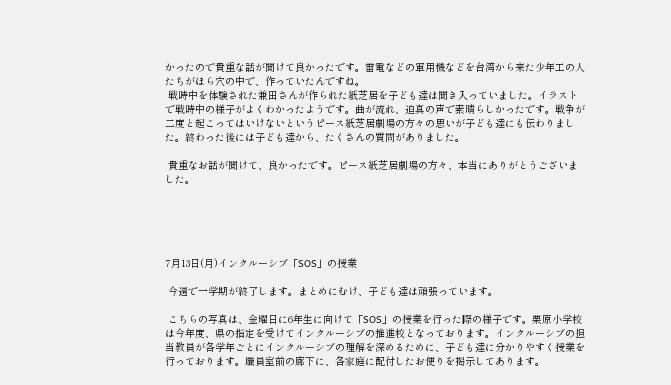かったので貴重な話が聞けて良かったです。雷電などの軍用機などを台湾から来た少年工の人たちがほら穴の中で、作っていたんですね。
 戦時中を体験された兼田さんが作られた紙芝居を子ども達は聞き入っていました。イラストで戦時中の様子がよくわかったようです。曲が流れ、迫真の声で素晴らしかったです。戦争が二度と起こってはいけないというピース紙芝居劇場の方々の思いが子ども達にも伝わりました。終わった後には子ども達から、たくさんの質問がありました。

 貴重なお話が聞けて、良かったです。ピース紙芝居劇場の方々、本当にありがとうございました。





7月13日(月)インクルーシブ「SOS」の授業

 今週で一学期が終了します。まとめにむけ、子ども達は頑張っています。

 こちらの写真は、金曜日に6年生に向けて「SOS」の授業を行った際の様子です。栗原小学校は今年度、県の指定を受けてインクルーシブの推進校となっております。インクルーシブの担当教員が各学年ごとにインクルーシブの理解を深めるために、子ども達に分かりやすく授業を行っております。職員室前の廊下に、各家庭に配付したお便りを掲示してあります。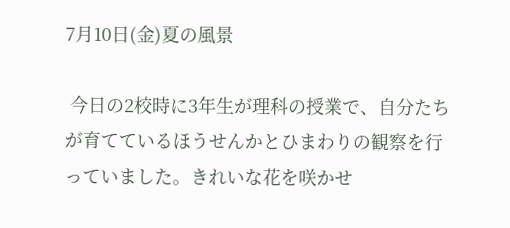7月10日(金)夏の風景

 今日の2校時に3年生が理科の授業で、自分たちが育てているほうせんかとひまわりの観察を行っていました。きれいな花を咲かせ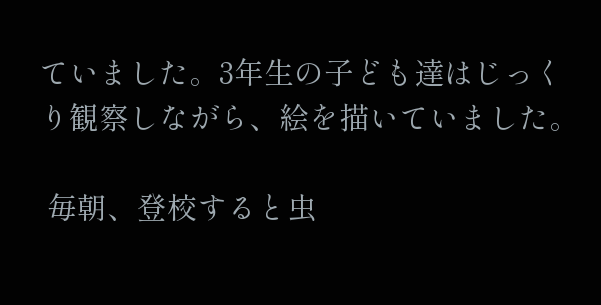ていました。3年生の子ども達はじっくり観察しながら、絵を描いていました。

 毎朝、登校すると虫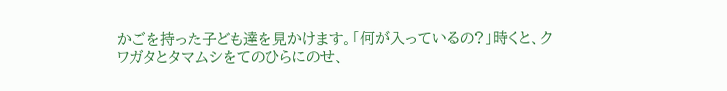かごを持った子ども達を見かけます。「何が入っているの?」時くと、クワガタとタマムシをてのひらにのせ、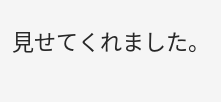見せてくれました。